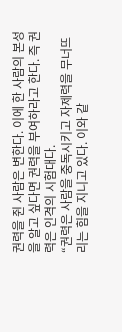권력을 쥔 사람은 변한다. 이에 한 사람의 본성을 알고 싶다면 권력을 부여하라고 한다. 즉 권력은 인격의 시험대다.
“권력은 사람을 중독시키고 자제력을 무너뜨리는 힘을 지니고 있다. 이와 같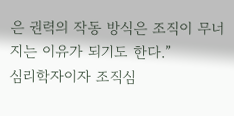은 권력의 작동 방식은 조직이 무너지는 이유가 되기도 한다.”
심리학자이자 조직심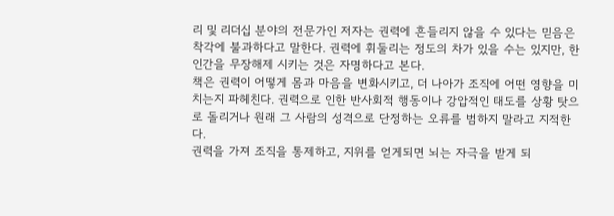리 및 리더십 분야의 전문가인 저자는 권력에 흔들리지 않을 수 있다는 믿음은 착각에 불과하다고 말한다. 권력에 휘둘리는 정도의 차가 있을 수는 있지만, 한 인간을 무장해제 시키는 것은 자명하다고 본다.
책은 권력이 어떻게 몸과 마음을 변화시키고, 더 나아가 조직에 어떤 영향을 미치는지 파헤친다. 권력으로 인한 반사회적 행동이나 강압적인 태도를 상황 탓으로 돌리거나 원래 그 사람의 성격으로 단정하는 오류를 범하지 말라고 지적한다.
권력을 가져 조직을 통제하고, 지위를 얻게되면 뇌는 자극을 받게 되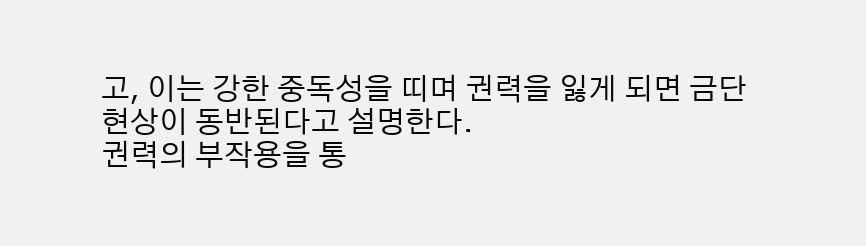고, 이는 강한 중독성을 띠며 권력을 잃게 되면 금단현상이 동반된다고 설명한다.
권력의 부작용을 통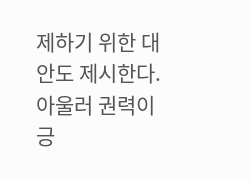제하기 위한 대안도 제시한다. 아울러 권력이 긍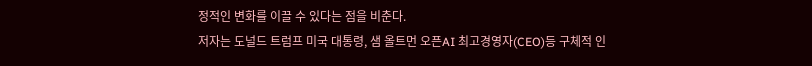정적인 변화를 이끌 수 있다는 점을 비춘다.
저자는 도널드 트럼프 미국 대통령, 샘 올트먼 오픈AI 최고경영자(CEO)등 구체적 인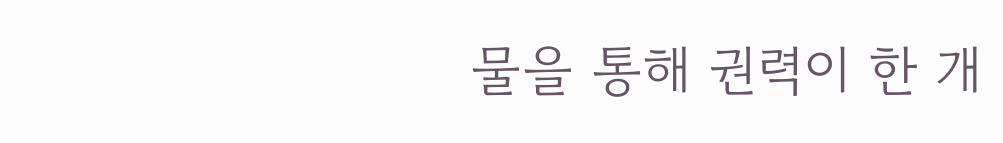물을 통해 권력이 한 개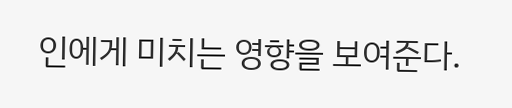인에게 미치는 영향을 보여준다.